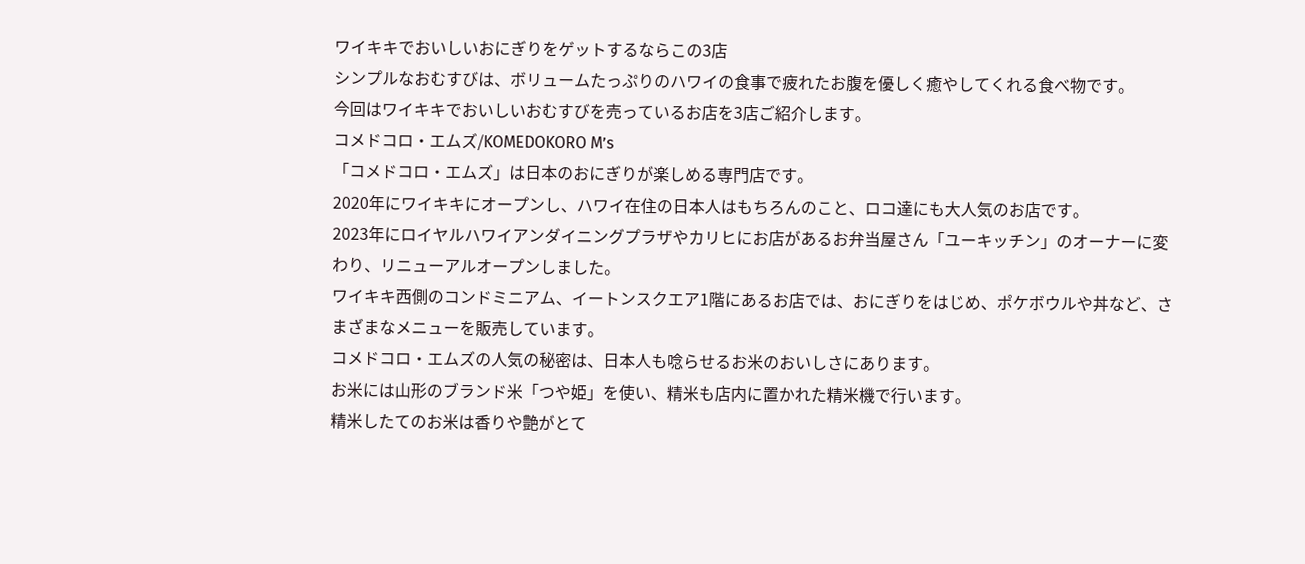ワイキキでおいしいおにぎりをゲットするならこの3店
シンプルなおむすびは、ボリュームたっぷりのハワイの食事で疲れたお腹を優しく癒やしてくれる食べ物です。
今回はワイキキでおいしいおむすびを売っているお店を3店ご紹介します。
コメドコロ・エムズ/KOMEDOKORO M’s
「コメドコロ・エムズ」は日本のおにぎりが楽しめる専門店です。
2020年にワイキキにオープンし、ハワイ在住の日本人はもちろんのこと、ロコ達にも大人気のお店です。
2023年にロイヤルハワイアンダイニングプラザやカリヒにお店があるお弁当屋さん「ユーキッチン」のオーナーに変わり、リニューアルオープンしました。
ワイキキ西側のコンドミニアム、イートンスクエア1階にあるお店では、おにぎりをはじめ、ポケボウルや丼など、さまざまなメニューを販売しています。
コメドコロ・エムズの人気の秘密は、日本人も唸らせるお米のおいしさにあります。
お米には山形のブランド米「つや姫」を使い、精米も店内に置かれた精米機で行います。
精米したてのお米は香りや艶がとて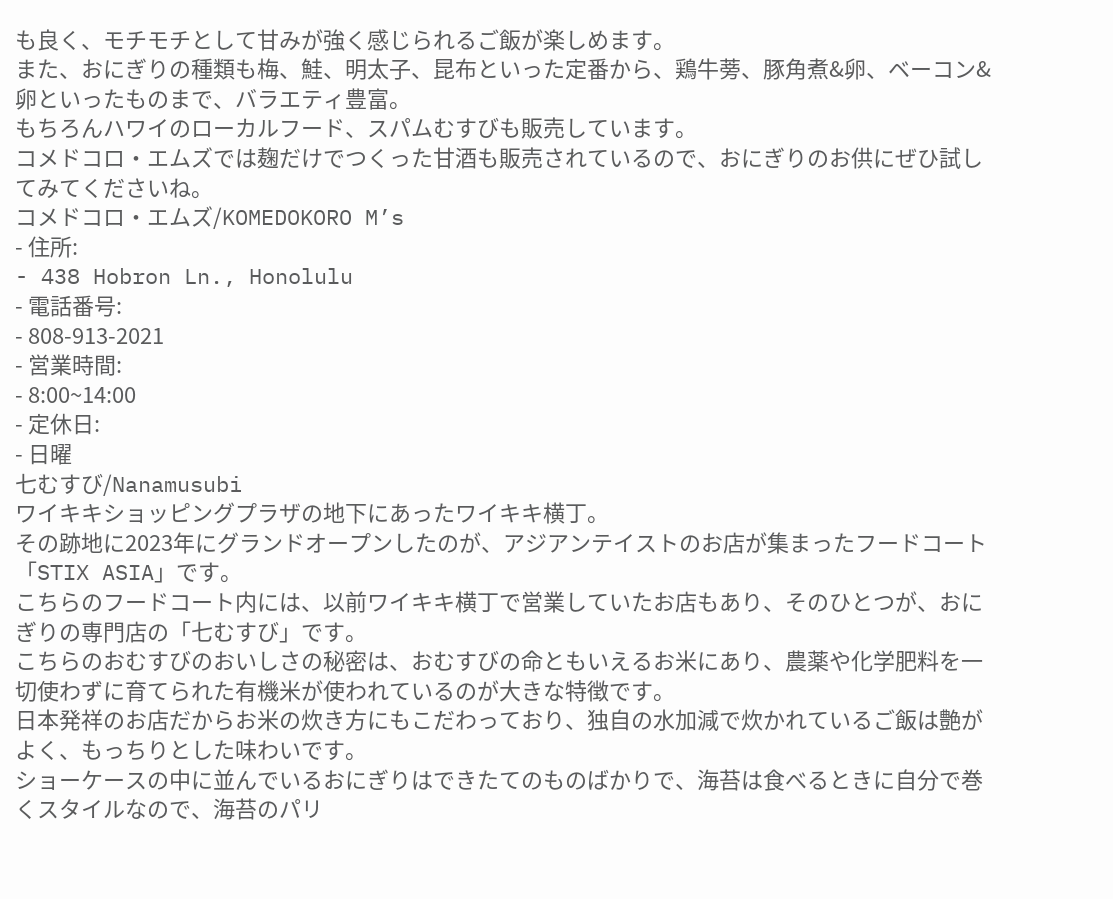も良く、モチモチとして甘みが強く感じられるご飯が楽しめます。
また、おにぎりの種類も梅、鮭、明太子、昆布といった定番から、鶏牛蒡、豚角煮&卵、ベーコン&卵といったものまで、バラエティ豊富。
もちろんハワイのローカルフード、スパムむすびも販売しています。
コメドコロ・エムズでは麹だけでつくった甘酒も販売されているので、おにぎりのお供にぜひ試してみてくださいね。
コメドコロ・エムズ/KOMEDOKORO M’s
- 住所:
- 438 Hobron Ln., Honolulu
- 電話番号:
- 808-913-2021
- 営業時間:
- 8:00~14:00
- 定休日:
- 日曜
七むすび/Nanamusubi
ワイキキショッピングプラザの地下にあったワイキキ横丁。
その跡地に2023年にグランドオープンしたのが、アジアンテイストのお店が集まったフードコート「STIX ASIA」です。
こちらのフードコート内には、以前ワイキキ横丁で営業していたお店もあり、そのひとつが、おにぎりの専門店の「七むすび」です。
こちらのおむすびのおいしさの秘密は、おむすびの命ともいえるお米にあり、農薬や化学肥料を一切使わずに育てられた有機米が使われているのが大きな特徴です。
日本発祥のお店だからお米の炊き方にもこだわっており、独自の水加減で炊かれているご飯は艶がよく、もっちりとした味わいです。
ショーケースの中に並んでいるおにぎりはできたてのものばかりで、海苔は食べるときに自分で巻くスタイルなので、海苔のパリ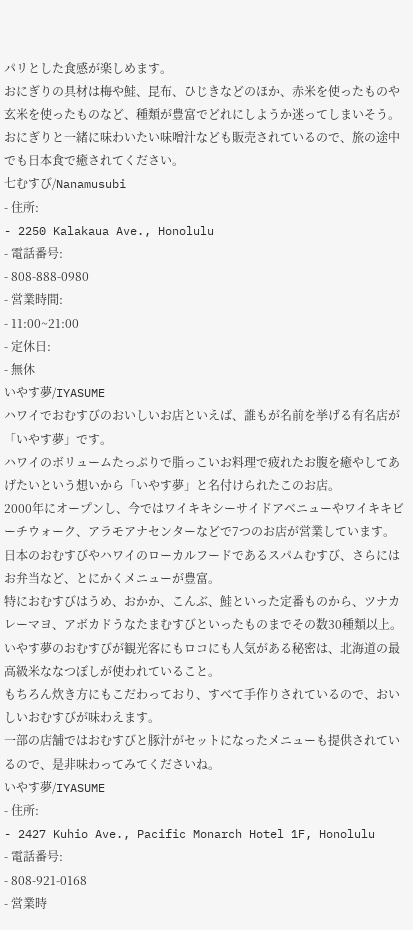パリとした食感が楽しめます。
おにぎりの具材は梅や鮭、昆布、ひじきなどのほか、赤米を使ったものや玄米を使ったものなど、種類が豊富でどれにしようか迷ってしまいそう。
おにぎりと一緒に味わいたい味噌汁なども販売されているので、旅の途中でも日本食で癒されてください。
七むすび/Nanamusubi
- 住所:
- 2250 Kalakaua Ave., Honolulu
- 電話番号:
- 808-888-0980
- 営業時間:
- 11:00~21:00
- 定休日:
- 無休
いやす夢/IYASUME
ハワイでおむすびのおいしいお店といえば、誰もが名前を挙げる有名店が「いやす夢」です。
ハワイのボリュームたっぷりで脂っこいお料理で疲れたお腹を癒やしてあげたいという想いから「いやす夢」と名付けられたこのお店。
2000年にオープンし、今ではワイキキシーサイドアベニューやワイキキビーチウォーク、アラモアナセンターなどで7つのお店が営業しています。
日本のおむすびやハワイのローカルフードであるスパムむすび、さらにはお弁当など、とにかくメニューが豊富。
特におむすびはうめ、おかか、こんぶ、鮭といった定番ものから、ツナカレーマヨ、アボカドうなたまむすびといったものまでその数30種類以上。
いやす夢のおむすびが観光客にもロコにも人気がある秘密は、北海道の最高級米ななつぼしが使われていること。
もちろん炊き方にもこだわっており、すべて手作りされているので、おいしいおむすびが味わえます。
一部の店舗ではおむすびと豚汁がセットになったメニューも提供されているので、是非味わってみてくださいね。
いやす夢/IYASUME
- 住所:
- 2427 Kuhio Ave., Pacific Monarch Hotel 1F, Honolulu
- 電話番号:
- 808-921-0168
- 営業時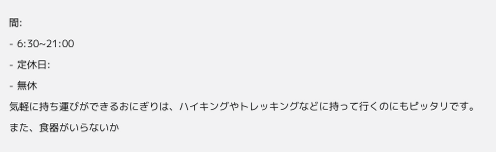間:
- 6:30~21:00
- 定休日:
- 無休
気軽に持ち運びができるおにぎりは、ハイキングやトレッキングなどに持って行くのにもピッタリです。
また、食器がいらないか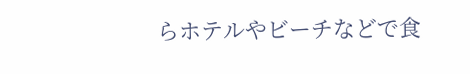らホテルやビーチなどで食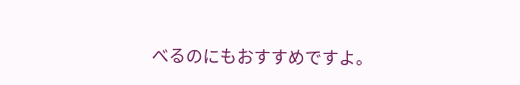べるのにもおすすめですよ。